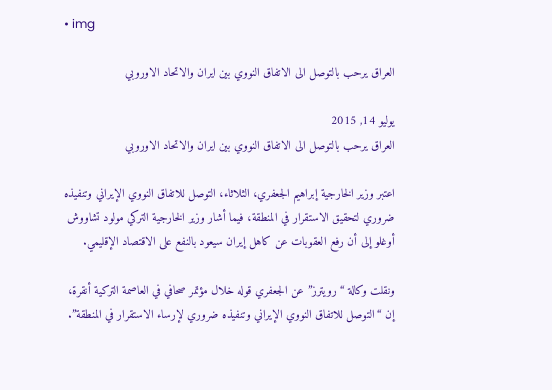• img

العراق يرحب بالتوصل الى الاتفاق النووي بين ايران والاتحاد الاوروبي

يوليو 14, 2015
العراق يرحب بالتوصل الى الاتفاق النووي بين ايران والاتحاد الاوروبي

اعتبر وزير الخارجية إبراهيم الجعفري، الثلاثاء، التوصل للاتفاق النووي الإيراني وتنفيذه ضروري لتحقيق الاستقرار في المنطقة، فيما أشار وزير الخارجية التركي مولود تشاووش أوغلو إلى أن رفع العقوبات عن كاهل إيران سيعود بالنفع على الاقتصاد الإقليمي.

ونقلت وكالة “رويترز” عن الجعفري قوله خلال مؤتمر صحافي في العاصمة التركية أنقرة، إن “التوصل للاتفاق النووي الإيراني وتنفيذه ضروري لإرساء الاستقرار في المنطقة”.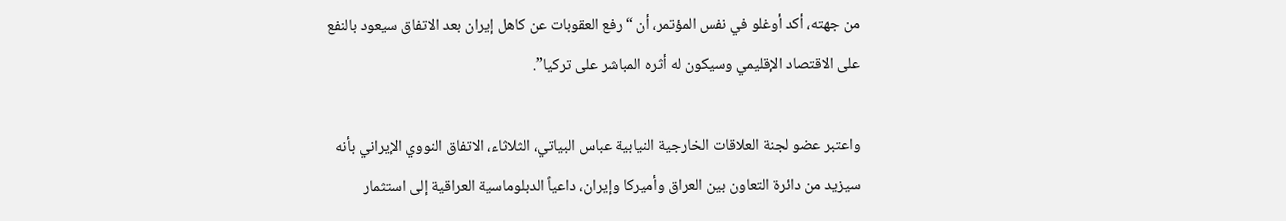من جهته، أكد أوغلو في نفس المؤتمر، أن “رفع العقوبات عن كاهل إيران بعد الاتفاق سيعود بالنفع على الاقتصاد الإقليمي وسيكون له أثره المباشر على تركيا”.

واعتبر عضو لجنة العلاقات الخارجية النيابية عباس البياتي، الثلاثاء، الاتفاق النووي الإيراني بأنه سيزيد من دائرة التعاون بين العراق وأميركا وإيران، داعياً الدبلوماسية العراقية إلى استثمار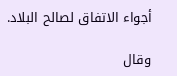أجواء الاتفاق لصالح البلاد.

وقال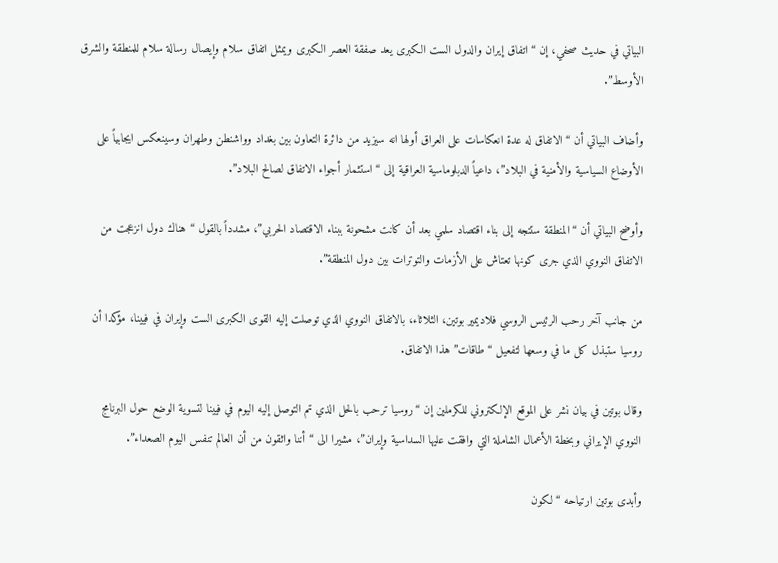البياتي في حديث صحفي، إن “اتفاق إيران والدول الست الكبرى يعد صفقة العصر الكبرى ويمثل اتفاق سلام وإيصال رسالة سلام للمنطقة والشرق الأوسط”.

وأضاف البياتي أن “الاتفاق له عدة انعكاسات على العراق أولها انه سيزيد من دائرة التعاون بين بغداد وواشنطن وطهران وسينعكس ايجابياً على الأوضاع السياسية والأمنية في البلاد”، داعياً الدبلوماسية العراقية إلى “استثمار أجواء الاتفاق لصالح البلاد”.

وأوضح البياتي أن “المنطقة ستتجه إلى بناء اقتصاد سلمي بعد أن كانت مشحونة ببناء الاقتصاد الحربي”، مشدداً بالقول “هناك دول انزعجت من الاتفاق النووي الذي جرى كونها تعتاش على الأزمات والتوترات بين دول المنطقة”.

من جانب آخر رحب الرئيس الروسي فلاديمير بوتين، الثلاثاء، بالاتفاق النووي الذي توصلت إليه القوى الكبرى الست وإيران في فيينا، مؤكدا أن روسيا ستبذل كل ما في وسعها لتفعيل “طاقات” هذا الاتفاق.

وقال بوتين في بيان نشر على الموقع الإلكتروني للكرملين إن “روسيا ترحب بالحل الذي تم التوصل إليه اليوم في فيينا لتسوية الوضع حول البرنامج النووي الإيراني وبخطة الأعمال الشاملة التي وافقت عليها السداسية وإيران”، مشيرا الى “أننا واثقون من أن العالم تنفس اليوم الصعداء”.

وأبدى بوتين ارتياحه “لكون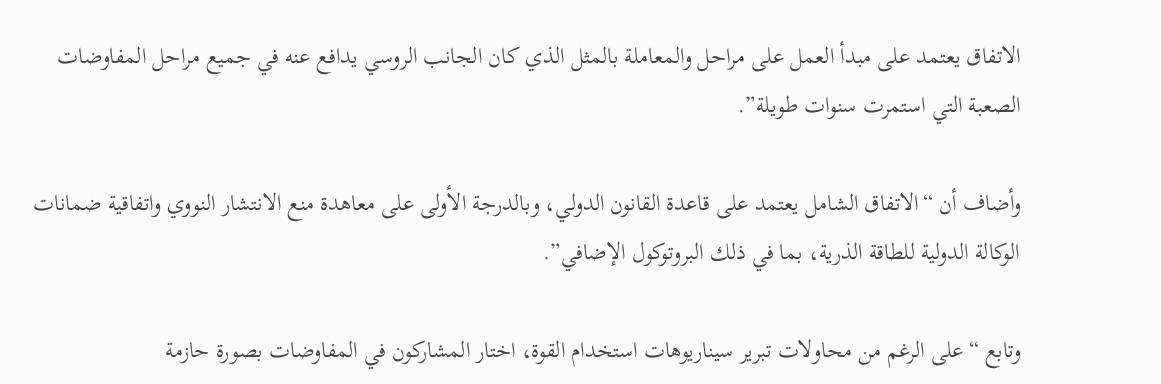الاتفاق يعتمد على مبدأ العمل على مراحل والمعاملة بالمثل الذي كان الجانب الروسي يدافع عنه في جميع مراحل المفاوضات الصعبة التي استمرت سنوات طويلة”.

وأضاف أن “الاتفاق الشامل يعتمد على قاعدة القانون الدولي، وبالدرجة الأولى على معاهدة منع الانتشار النووي واتفاقية ضمانات الوكالة الدولية للطاقة الذرية، بما في ذلك البروتوكول الإضافي”.

وتابع “على الرغم من محاولات تبرير سيناريوهات استخدام القوة، اختار المشاركون في المفاوضات بصورة حازمة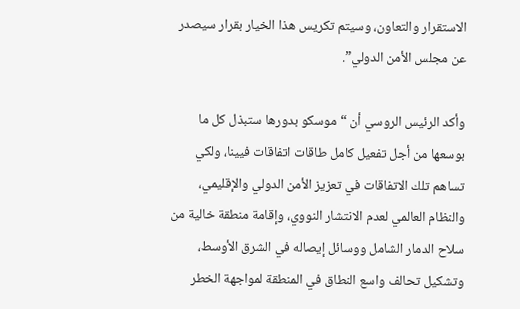الاستقرار والتعاون، وسيتم تكريس هذا الخيار بقرار سيصدر عن مجلس الأمن الدولي”.

وأكد الرئيس الروسي أن “موسكو بدورها ستبذل كل ما بوسعها من أجل تفعيل كامل طاقات اتفاقات فيينا، ولكي تساهم تلك الاتفاقات في تعزيز الأمن الدولي والإقليمي، والنظام العالمي لعدم الانتشار النووي، وإقامة منطقة خالية من سلاح الدمار الشامل ووسائل إيصاله في الشرق الأوسط، وتشكيل تحالف واسع النطاق في المنطقة لمواجهة الخطر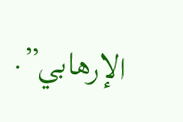الإرهابي”.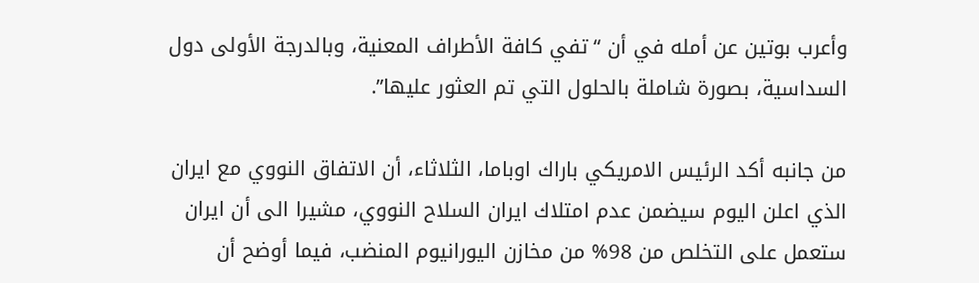وأعرب بوتين عن أمله في أن “تفي كافة الأطراف المعنية، وبالدرجة الأولى دول السداسية، بصورة شاملة بالحلول التي تم العثور عليها”.

من جانبه أكد الرئيس الامريكي باراك اوباما، الثلاثاء، أن الاتفاق النووي مع ايران الذي اعلن اليوم سيضمن عدم امتلاك ايران السلاح النووي، مشيرا الى أن ايران ستعمل على التخلص من 98% من مخازن اليورانيوم المنضب، فيما أوضح أن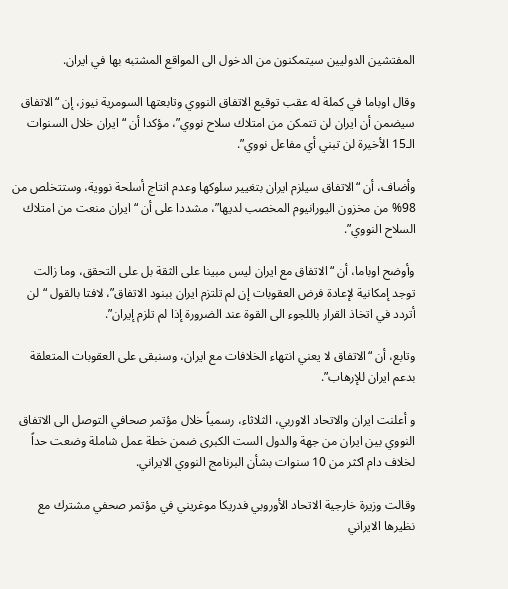المفتشين الدوليين سيتمكنون من الدخول الى المواقع المشتبه بها في ايران.

وقال اوباما في كملة له عقب توقيع الاتفاق النووي وتابعتها السومرية نيوز، إن “الاتفاق سيضمن أن ايران لن تتمكن من امتلاك سلاح نووي”، مؤكدا أن “ايران خلال السنوات الـ15 الأخيرة لن تبني أي مفاعل نووي”.

وأضاف، أن “الاتفاق سيلزم ايران بتغيير سلوكها وعدم انتاج أسلحة نووية، وستتخلص من 98% من مخزون اليورانيوم المخصب لديها”، مشددا على أن “ايران منعت من امتلاك السلاح النووي”.

وأوضح اوباما، أن “الاتفاق مع ايران ليس مبينا على الثقة بل على التحقق، وما زالت توجد إمكانية لإعادة فرض العقوبات إن لم تلتزم ايران ببنود الاتفاق”، لافتا بالقول “لن أتردد في اتخاذ القرار باللجوء الى القوة عند الضرورة إذا لم تلزم إيران”.

وتابع، أن “الاتفاق لا يعني انتهاء الخلافات مع ايران، وسنبقى على العقوبات المتعلقة بدعم ايران للإرهاب”.

و أعلنت ايران والاتحاد الاوربي، الثلاثاء، رسمياً خلال مؤتمر صحافي التوصل الى الاتفاق النووي بين ايران من جهة والدول الست الكبرى ضمن خطة عمل شاملة وضعت حداً لخلاف دام اكثر من 10 سنوات بشأن البرنامج النووي الايراني.

وقالت وزيرة خارجية الاتحاد الأوروبي فدريكا موغريني في مؤتمر صحفي مشترك مع نظيرها الايراني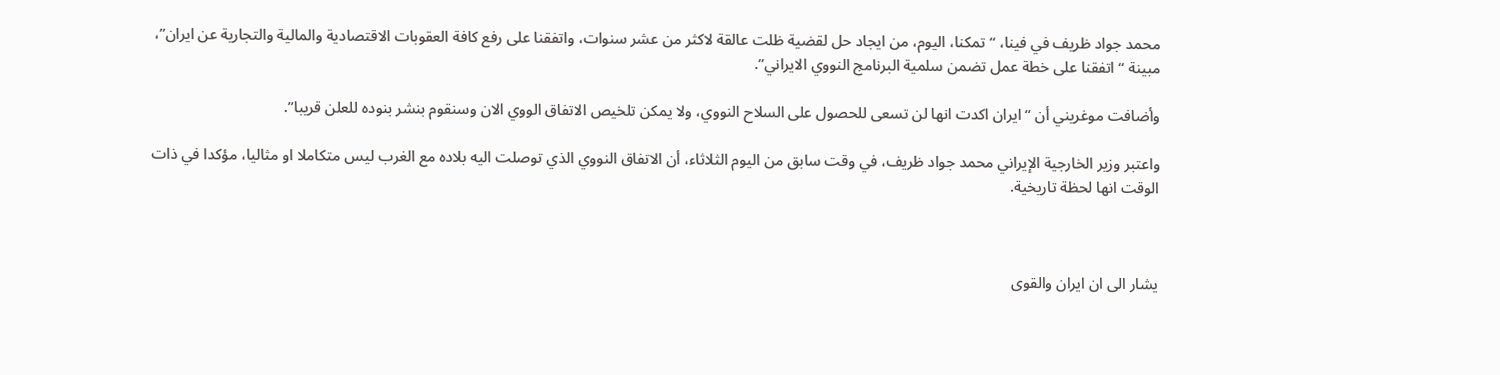محمد جواد ظريف في فينا، “تمكنا، اليوم، من ايجاد حل لقضية ظلت عالقة لاكثر من عشر سنوات، واتفقنا على رفع كافة العقوبات الاقتصادية والمالية والتجارية عن ايران”، مبينة “اتفقنا على خطة عمل تضمن سلمية البرنامج النووي الايراني”.

وأضافت موغريني أن “ايران اكدت انها لن تسعى للحصول على السلاح النووي، ولا يمكن تلخيص الاتفاق الووي الان وسنقوم بنشر بنوده للعلن قريبا”.

واعتبر وزير الخارجية الإيراني محمد جواد ظريف، في وقت سابق من اليوم الثلاثاء، أن الاتفاق النووي الذي توصلت اليه بلاده مع الغرب ليس متكاملا او مثاليا، مؤكدا في ذات الوقت انها لحظة تاريخية.



يشار الى ان ايران والقوى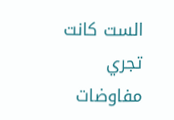الست كانت تجري مفاوضات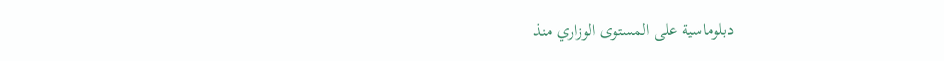دبلوماسية على المستوى الوزاري منذ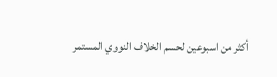أكثر من اسبوعين لحسم الخلاف النووي المستمر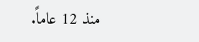منذ 12 عاماً.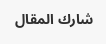شارك المقال